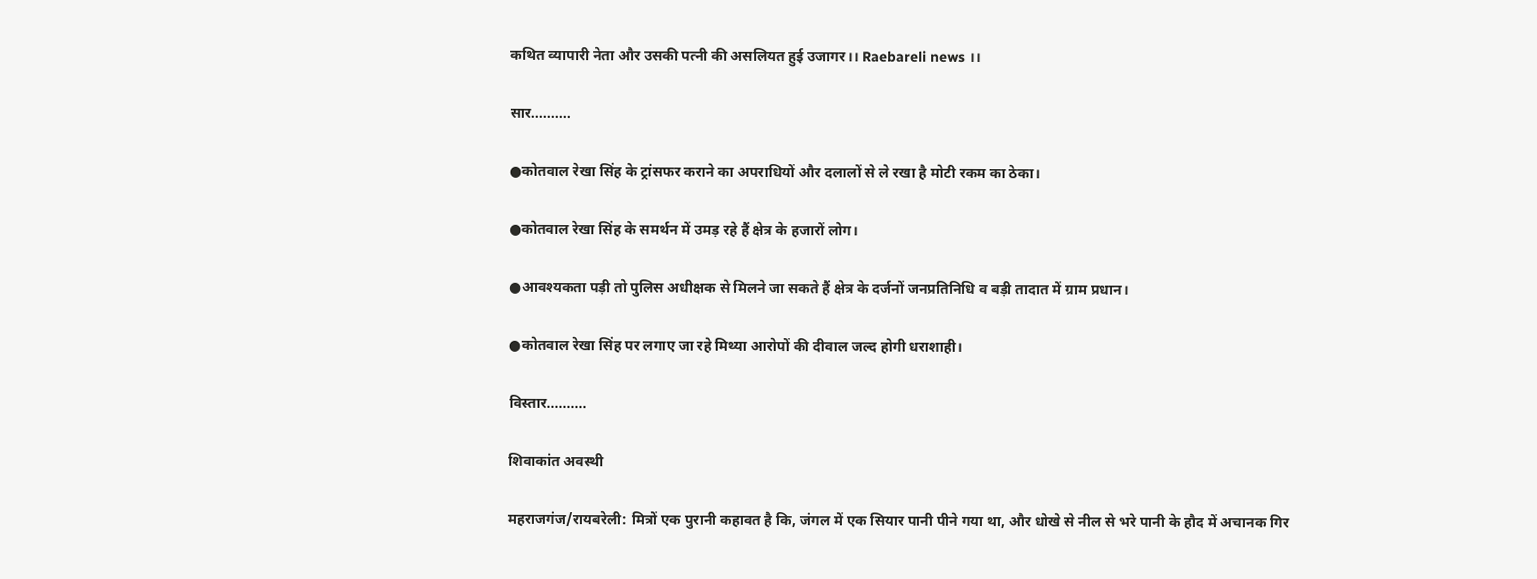कथित व्यापारी नेता और उसकी पत्नी की असलियत हुई उजागर।। Raebareli news ।।

सार..........

●कोतवाल रेखा सिंह के ट्रांसफर कराने का अपराधियों और दलालों से ले रखा है मोटी रकम का ठेका।

●कोतवाल रेखा सिंह के समर्थन में उमड़ रहे हैं क्षेत्र के हजारों लोग।

●आवश्यकता पड़ी तो पुलिस अधीक्षक से मिलने जा सकते हैं क्षेत्र के दर्जनों जनप्रतिनिधि व बड़ी तादात में ग्राम प्रधान।

●कोतवाल रेखा सिंह पर लगाए जा रहे मिथ्या आरोपों की दीवाल जल्द होगी धराशाही।

विस्तार..........

शिवाकांत अवस्थी

महराजगंज/रायबरेली: मित्रों एक पुरानी कहावत है कि, जंगल में एक सियार पानी पीने गया था, और धोखे से नील से भरे पानी के हौद में अचानक गिर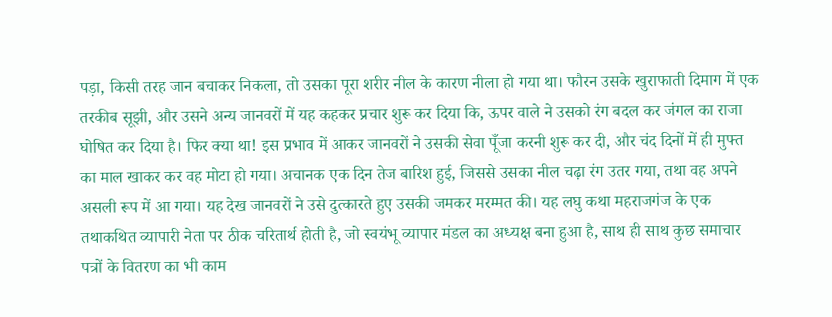पड़ा, किसी तरह जान बचाकर निकला, तो उसका पूरा शरीर नील के कारण नीला हो गया था। फौरन उसके खुराफाती दिमाग में एक तरकीब सूझी, और उसने अन्य जानवरों में यह कहकर प्रचार शुरू कर दिया कि, ऊपर वाले ने उसको रंग बदल कर जंगल का राजा घोषित कर दिया है। फिर क्या था! इस प्रभाव में आकर जानवरों ने उसकी सेवा पूँजा करनी शुरू कर दी, और चंद दिनों में ही मुफ्त का माल खाकर कर वह मोटा हो गया। अचानक एक दिन तेज बारिश हुई, जिससे उसका नील चढ़ा रंग उतर गया, तथा वह अपने असली रूप में आ गया। यह देख जानवरों ने उसे दुत्कारते हुए उसकी जमकर मरम्मत की। यह लघु कथा महराजगंज के एक तथाकथित व्यापारी नेता पर ठीक चरितार्थ होती है, जो स्वयंभू व्यापार मंडल का अध्यक्ष बना हुआ है, साथ ही साथ कुछ समाचार पत्रों के वितरण का भी काम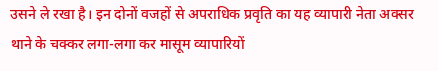उसने ले रखा है। इन दोनों वजहों से अपराधिक प्रवृति का यह व्यापारी नेता अक्सर थाने के चक्कर लगा-लगा कर मासूम व्यापारियों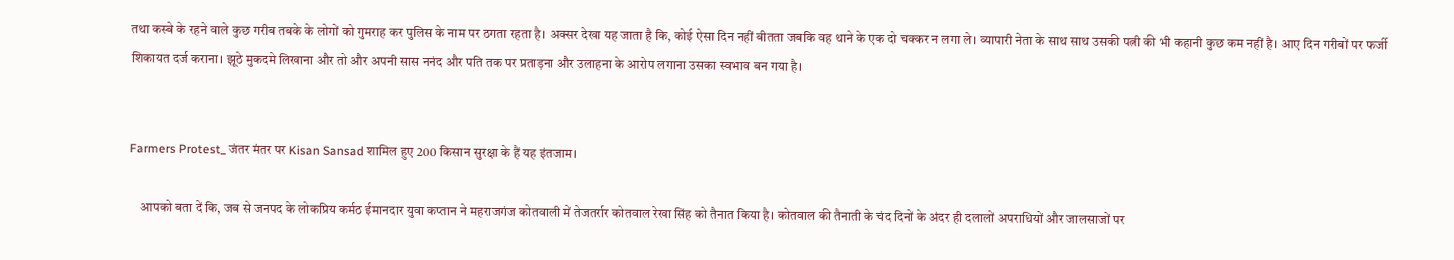तथा कस्बे के रहने वाले कुछ गरीब तबके के लोगों को गुमराह कर पुलिस के नाम पर ठगता रहता है। अक्सर देखा यह जाता है कि, कोई ऐसा दिन नहीं बीतता जबकि वह थाने के एक दो चक्कर न लगा ले। व्यापारी नेता के साथ साथ उसकी पत्नी की भी कहानी कुछ कम नहीं है। आए दिन गरीबों पर फर्जी शिकायत दर्ज कराना। झूठे मुकदमे लिखाना और तो और अपनी सास ननंद और पति तक पर प्रताड़ना और उलाहना के आरोप लगाना उसका स्वभाव बन गया है।


Farmers Protest_ जंतर मंतर पर Kisan Sansad शामिल हुए 200 किसान सुरक्षा के हैं यह इंतजाम।

    आपको बता दें कि, जब से जनपद के लोकप्रिय कर्मठ ईमानदार युवा कप्तान ने महराजगंज कोतवाली में तेजतर्रार कोतवाल रेखा सिंह को तैनात किया है। कोतवाल की तैनाती के चंद दिनों के अंदर ही दलालों अपराधियों और जालसाजों पर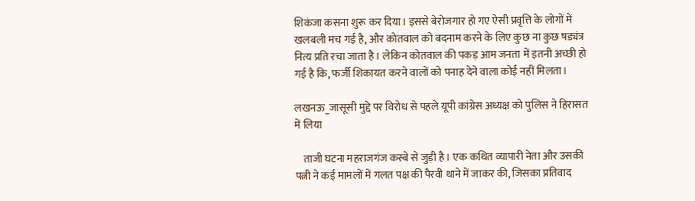शिकंजा कसना शुरू कर दिया। इससे बेरोजगार हो गए ऐसी प्रवृत्ति के लोगों में खलबली मच गई है, और कोतवाल को बदनाम करने के लिए कुछ ना कुछ षड्यंत्र नित्य प्रति रचा जाता है। लेकिन कोतवाल की पकड़ आम जनता में इतनी अच्छी हो गई है कि, फर्जी शिकायत करने वालों को पनाह देने वाला कोई नहीं मिलता।

लखनऊ_जासूसी मुद्दे पर विरोध से पहले यूपी कांग्रेस अध्यक्ष को पुलिस ने हिरासत में लिया

    ताजी घटना महराजगंज कस्बे से जुड़ी है। एक कथित व्यापारी नेता और उसकी पत्नी ने कई मामलों में गलत पक्ष की पैरवी थाने में जाकर की, जिसका प्रतिवाद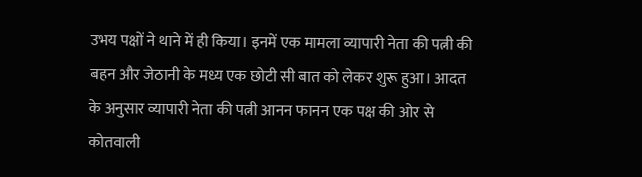उभय पक्षों ने थाने में ही किया। इनमें एक मामला व्यापारी नेता की पत्नी की बहन और जेठानी के मध्य एक छोटी सी बात को लेकर शुरू हुआ। आदत के अनुसार व्यापारी नेता की पत्नी आनन फानन एक पक्ष की ओर से कोतवाली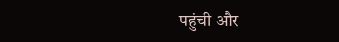पहुंची और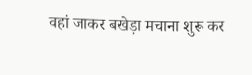वहां जाकर बखेड़ा मचाना शुरू कर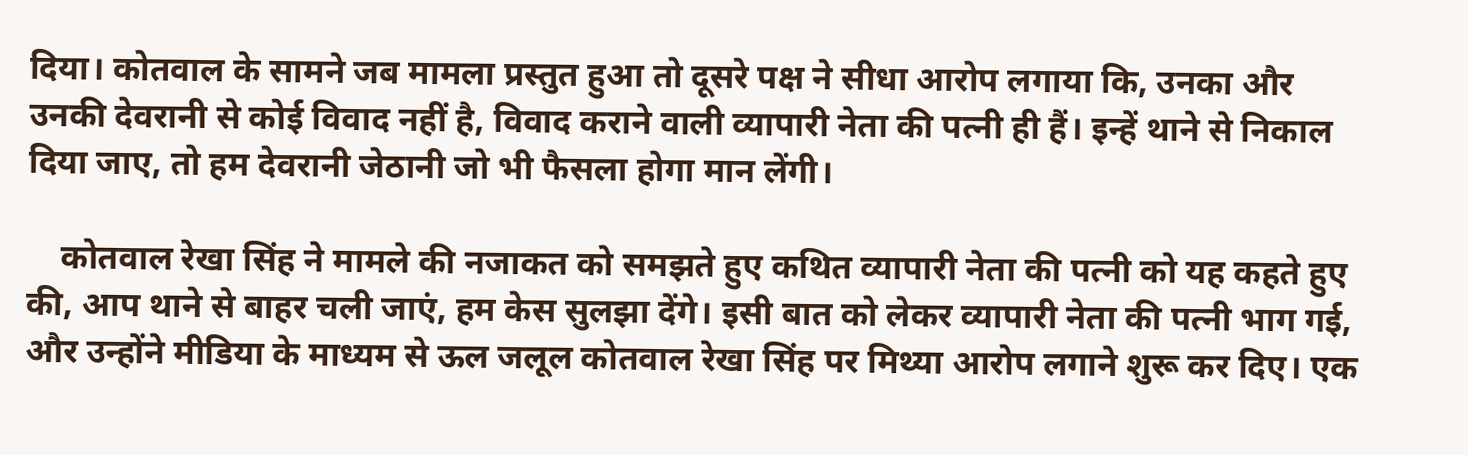दिया। कोतवाल के सामने जब मामला प्रस्तुत हुआ तो दूसरे पक्ष ने सीधा आरोप लगाया कि, उनका और उनकी देवरानी से कोई विवाद नहीं है, विवाद कराने वाली व्यापारी नेता की पत्नी ही हैं। इन्हें थाने से निकाल दिया जाए, तो हम देवरानी जेठानी जो भी फैसला होगा मान लेंगी।

    कोतवाल रेखा सिंह ने मामले की नजाकत को समझते हुए कथित व्यापारी नेता की पत्नी को यह कहते हुए की, आप थाने से बाहर चली जाएं, हम केस सुलझा देंगे। इसी बात को लेकर व्यापारी नेता की पत्नी भाग गई, और उन्होंने मीडिया के माध्यम से ऊल जलूल कोतवाल रेखा सिंह पर मिथ्या आरोप लगाने शुरू कर दिए। एक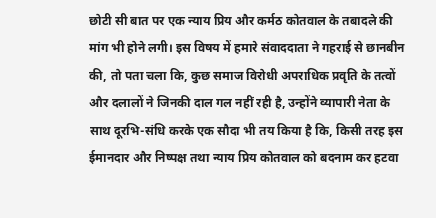छोटी सी बात पर एक न्याय प्रिय और कर्मठ कोतवाल के तबादले की मांग भी होने लगी। इस विषय में हमारे संवाददाता ने गहराई से छानबीन की, तो पता चला कि, कुछ समाज विरोधी अपराधिक प्रवृति के तत्वों और दलालों ने जिनकी दाल गल नहीं रही है, उन्होंने व्यापारी नेता के साथ दूरभि-संधि करके एक सौदा भी तय किया है कि, किसी तरह इस ईमानदार और निष्पक्ष तथा न्याय प्रिय कोतवाल को बदनाम कर हटवा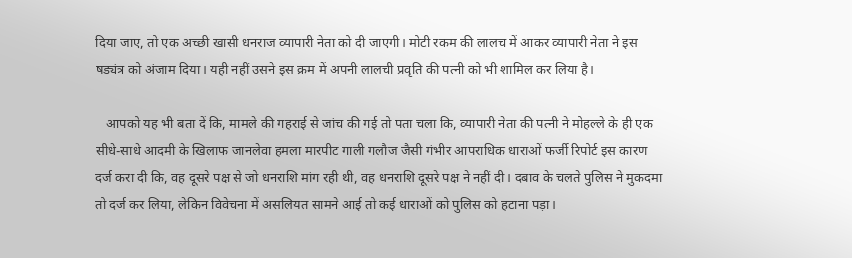दिया जाए, तो एक अच्छी खासी धनराज व्यापारी नेता को दी जाएगी। मोटी रकम की लालच में आकर व्यापारी नेता ने इस षड्यंत्र को अंजाम दिया। यही नहीं उसने इस क्रम में अपनी लालची प्रवृति की पत्नी को भी शामिल कर लिया है।

   आपको यह भी बता दें कि, मामले की गहराई से जांच की गई तो पता चला कि, व्यापारी नेता की पत्नी ने मोहल्ले के ही एक सीधे-साधे आदमी के खिलाफ जानलेवा हमला मारपीट गाली गलौज जैसी गंभीर आपराधिक धाराओं फर्जी रिपोर्ट इस कारण दर्ज करा दी कि, वह दूसरे पक्ष से जो धनराशि मांग रही थी, वह धनराशि दूसरे पक्ष ने नहीं दी। दबाव के चलते पुलिस ने मुकदमा तो दर्ज कर लिया, लेकिन विवेचना में असलियत सामने आई तो कई धाराओं को पुलिस को हटाना पड़ा।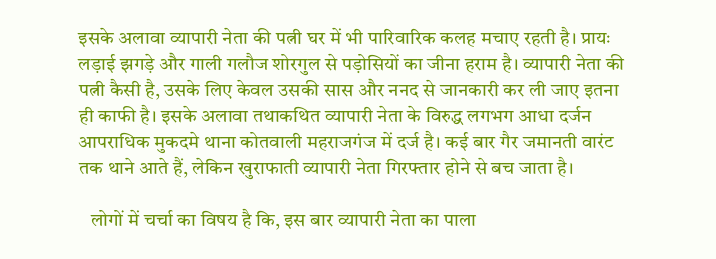इसके अलावा व्यापारी नेता की पत्नी घर में भी पारिवारिक कलह मचाए रहती है। प्रायः लड़ाई झगड़े और गाली गलौज शोरगुल से पड़ोसियों का जीना हराम है। व्यापारी नेता की पत्नी कैसी है, उसके लिए केवल उसकी सास और ननद से जानकारी कर ली जाए इतना ही काफी है। इसके अलावा तथाकथित व्यापारी नेता के विरुद्ध लगभग आधा दर्जन आपराधिक मुकदमे थाना कोतवाली महराजगंज में दर्ज है। कई बार गैर जमानती वारंट तक थाने आते हैं, लेकिन खुराफाती व्यापारी नेता गिरफ्तार होने से बच जाता है।

   लोगों में चर्चा का विषय है कि, इस बार व्यापारी नेता का पाला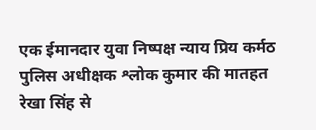एक ईमानदार युवा निष्पक्ष न्याय प्रिय कर्मठ पुलिस अधीक्षक श्लोक कुमार की मातहत रेखा सिंह से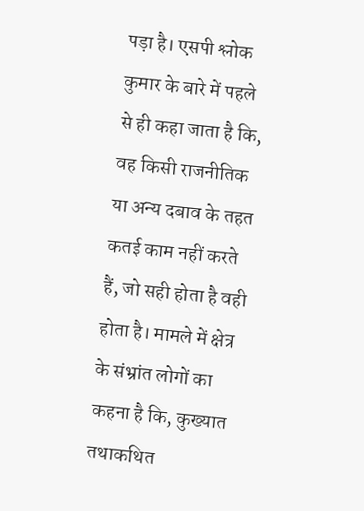पड़ा है। एसपी श्लोक कुमार के बारे में पहले से ही कहा जाता है कि, वह किसी राजनीतिक या अन्य दबाव के तहत कतई काम नहीं करते हैं, जो सही होता है वही होता है। मामले में क्षेत्र के संभ्रांत लोगों का कहना है कि, कुख्यात तथाकथित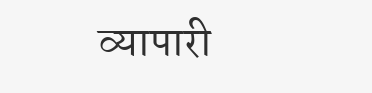व्यापारी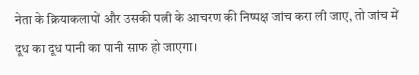नेता के क्रियाकलापों और उसकी पत्नी के आचरण की निष्पक्ष जांच करा ली जाए, तो जांच में दूध का दूध पानी का पानी साफ हो जाएगा।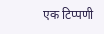एक टिप्पणी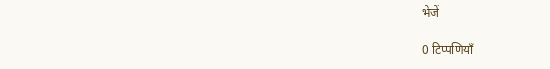भेजें

0 टिप्पणियाँ